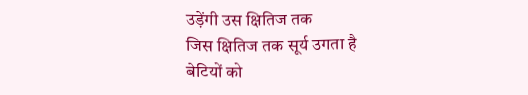उड़ेंगी उस क्षितिज तक
जिस क्षितिज तक सूर्य उगता है
बेटियों को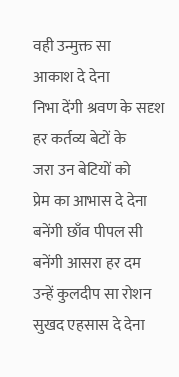वही उन्मुक्त सा
आकाश दे देना
निभा देंगी श्रवण के सदृश
हर कर्तव्य बेटों के
जरा उन बेटियों को
प्रेम का आभास दे देना
बनेंगी छाँव पीपल सी
बनेंगी आसरा हर दम
उन्हें कुलदीप सा रोशन
सुखद एहसास दे देना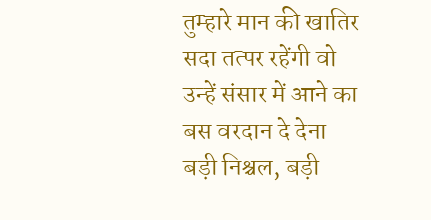तुम्हारे मान की खातिर
सदा तत्पर रहेंगी वो
उन्हें संसार में आने का
बस वरदान दे देना
बड़ी निश्चल, बड़ी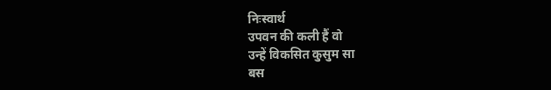निःस्वार्थ
उपवन की कली हैं वो
उन्हें विकसित कुसुम सा
बस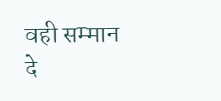वही सम्मान दे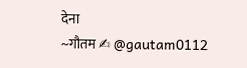देना
~गौतम ✍ @gautam0112